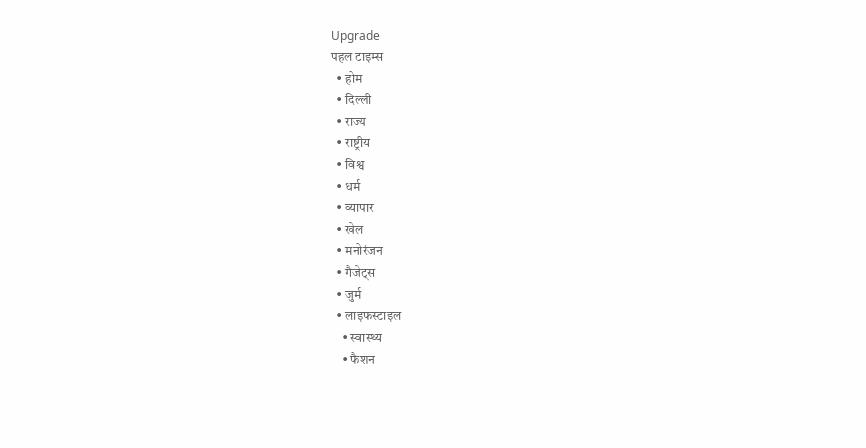Upgrade
पहल टाइम्स
  • होम
  • दिल्ली
  • राज्य
  • राष्ट्रीय
  • विश्व
  • धर्म
  • व्यापार
  • खेल
  • मनोरंजन
  • गैजेट्स
  • जुर्म
  • लाइफस्टाइल
    • स्वास्थ्य
    • फैशन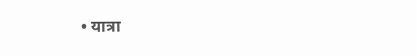• यात्रा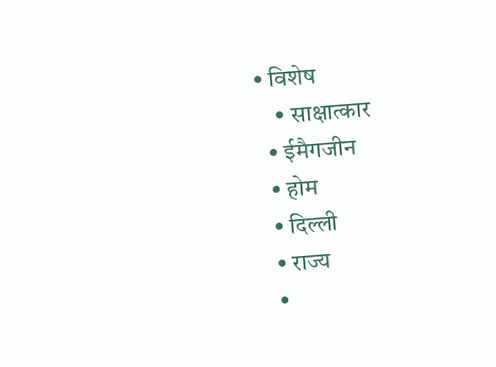• विशेष
    • साक्षात्कार
  • ईमैगजीन
  • होम
  • दिल्ली
  • राज्य
  •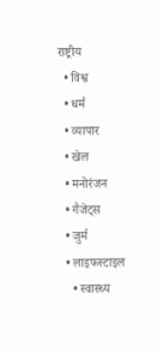राष्ट्रीय
  • विश्व
  • धर्म
  • व्यापार
  • खेल
  • मनोरंजन
  • गैजेट्स
  • जुर्म
  • लाइफस्टाइल
    • स्वास्थ्य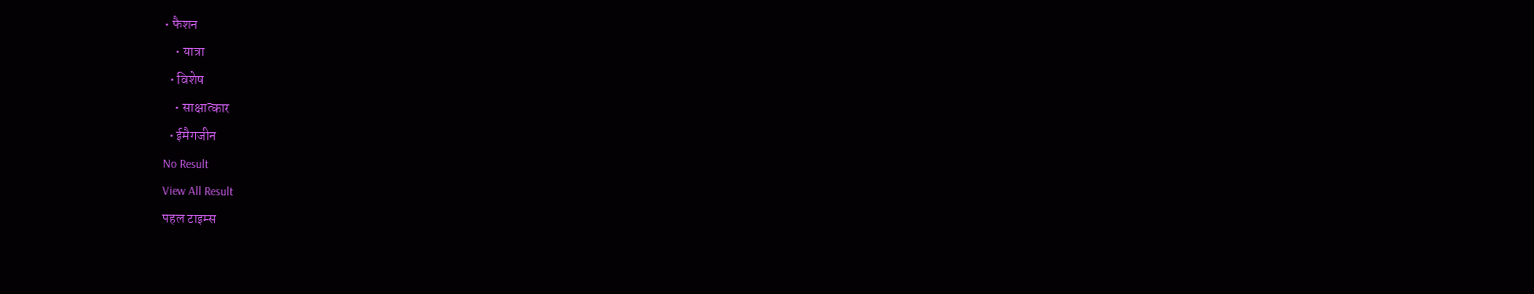• फैशन
    • यात्रा
  • विशेष
    • साक्षात्कार
  • ईमैगजीन
No Result
View All Result
पहल टाइम्स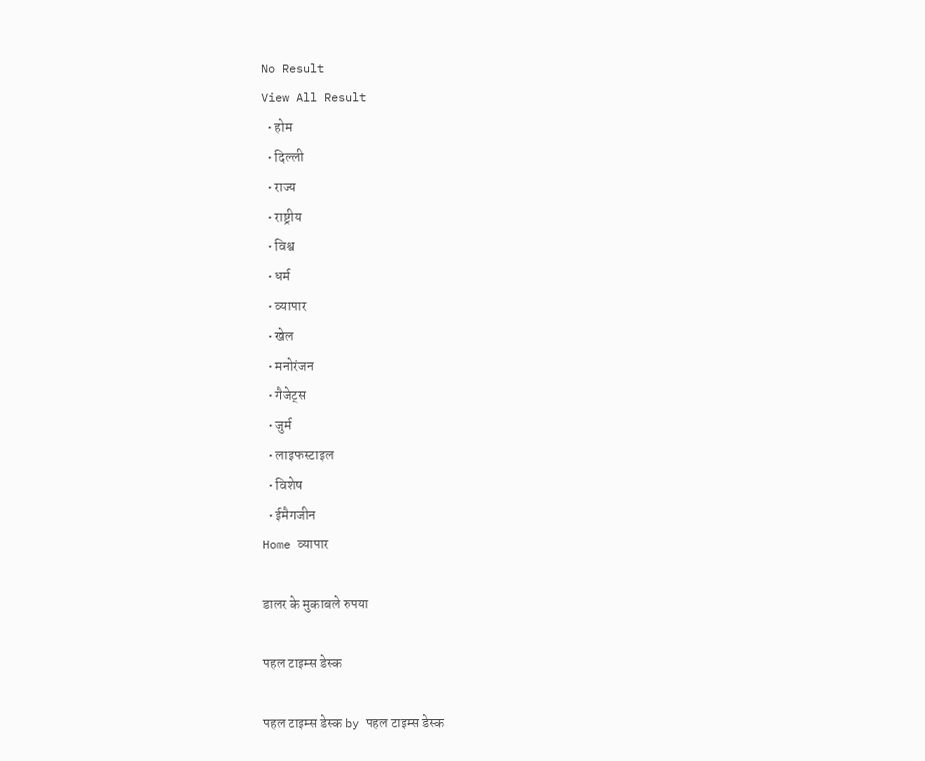No Result
View All Result
  • होम
  • दिल्ली
  • राज्य
  • राष्ट्रीय
  • विश्व
  • धर्म
  • व्यापार
  • खेल
  • मनोरंजन
  • गैजेट्स
  • जुर्म
  • लाइफस्टाइल
  • विशेष
  • ईमैगजीन
Home व्यापार

डालर के मुकाबले रुपया

पहल टाइम्स डेस्क

पहल टाइम्स डेस्क by पहल टाइम्स डेस्क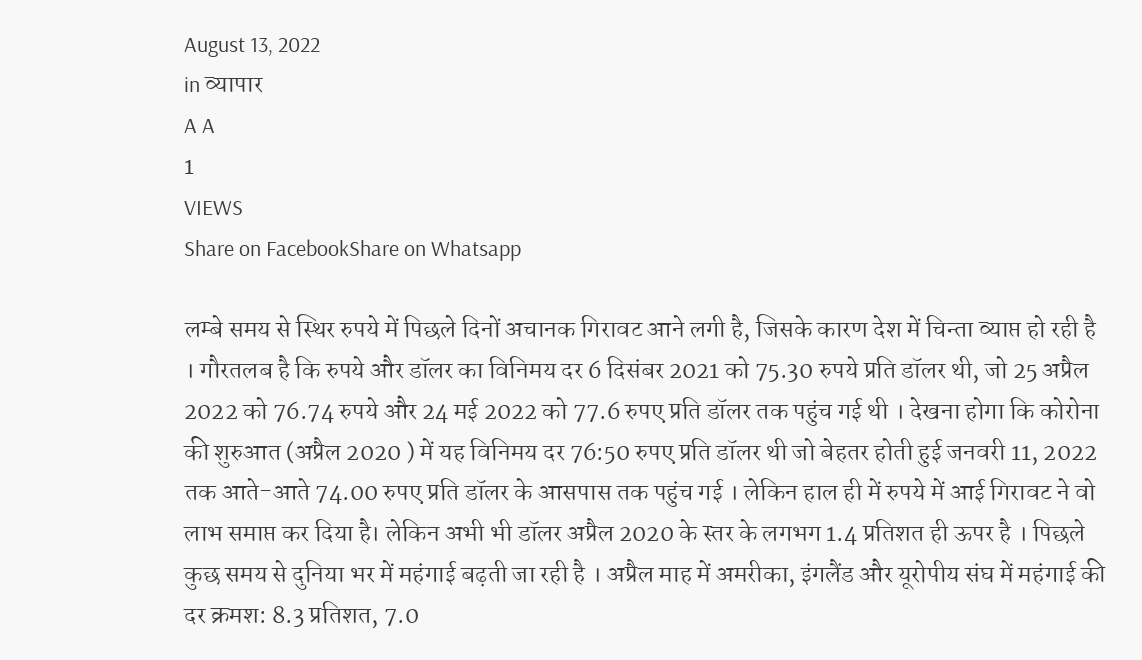August 13, 2022
in व्यापार
A A
1
VIEWS
Share on FacebookShare on Whatsapp

लम्बे समय से स्थिर रुपये में पिछले दिनों अचानक गिरावट आने लगी है, जिसके कारण देश में चिन्ता व्याप्त हो रही है । गौरतलब है कि रुपये और डॉलर का विनिमय दर 6 दिसंबर 2021 को 75.30 रुपये प्रति डॉलर थी, जो 25 अप्रैल 2022 को 76.74 रुपये और 24 मई 2022 को 77.6 रुपए प्रति डॉलर तक पहुंच गई थी । देखना होगा कि कोरोना की शुरुआत (अप्रैल 2020 ) में यह विनिमय दर 76:50 रुपए प्रति डॉलर थी जो बेहतर होती हुई जनवरी 11, 2022 तक आते-आते 74.00 रुपए प्रति डॉलर के आसपास तक पहुंच गई । लेकिन हाल ही में रुपये में आई गिरावट ने वो लाभ समाप्त कर दिया है। लेकिन अभी भी डॉलर अप्रैल 2020 के स्तर के लगभग 1.4 प्रतिशत ही ऊपर है । पिछले कुछ समय से दुनिया भर में महंगाई बढ़ती जा रही है । अप्रैल माह में अमरीका, इंगलैंड और यूरोपीय संघ में महंगाई की दर क्रमश: 8.3 प्रतिशत, 7.0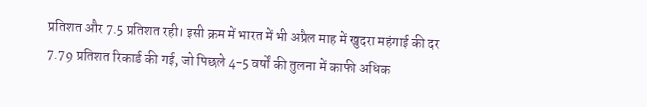प्रतिशत और 7.5 प्रतिशत रही। इसी क्रम में भारत में भी अप्रैल माह में खुदरा महंगाई की दर 7.79 प्रतिशत रिकार्ड की गई, जो पिछले 4-5 वर्षों की तुलना में काफी अधिक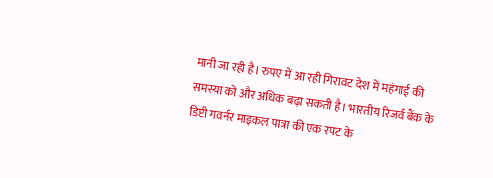मानी जा रही है। रुपए में आ रही गिरावट देश में महंगाई की समस्या को और अधिक बढ़ा सकती है। भारतीय रिजर्व बैंक के डिप्टी गवर्नर माइकल पात्रा की एक रपट के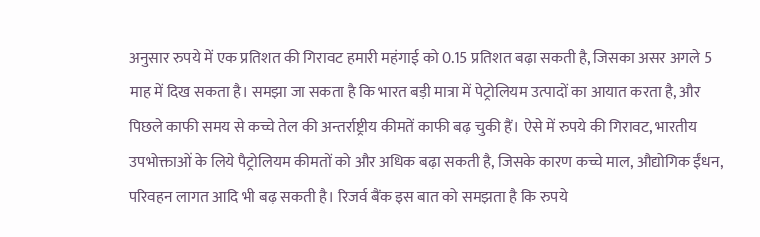अनुसार रुपये में एक प्रतिशत की गिरावट हमारी महंगाई को 0.15 प्रतिशत बढ़ा सकती है, जिसका असर अगले 5 माह में दिख सकता है। समझा जा सकता है कि भारत बड़ी मात्रा में पेट्रोलियम उत्पादों का आयात करता है, और पिछले काफी समय से कच्चे तेल की अन्तर्राष्ट्रीय कीमतें काफी बढ़ चुकी हैं। ऐसे में रुपये की गिरावट, भारतीय उपभोक्ताओं के लिये पैट्रोलियम कीमतों को और अधिक बढ़ा सकती है, जिसके कारण कच्चे माल, औद्योगिक ईंधन, परिवहन लागत आदि भी बढ़ सकती है। रिजर्व बैंक इस बात को समझता है कि रुपये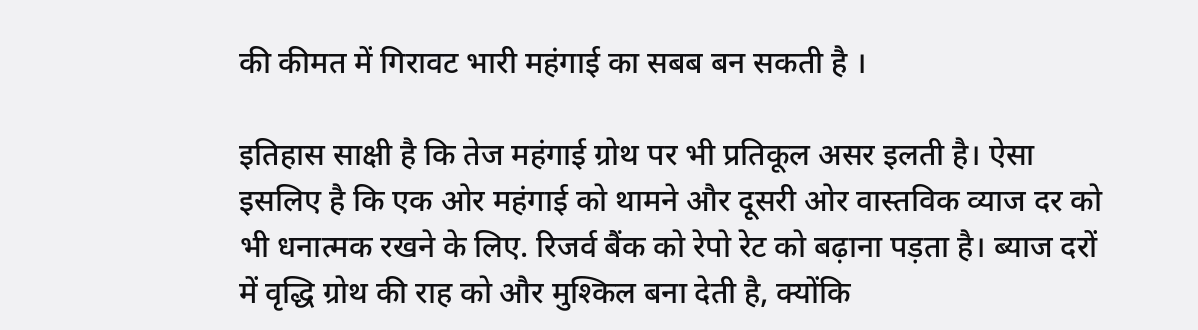की कीमत में गिरावट भारी महंगाई का सबब बन सकती है ।

इतिहास साक्षी है कि तेज महंगाई ग्रोथ पर भी प्रतिकूल असर इलती है। ऐसा इसलिए है कि एक ओर महंगाई को थामने और दूसरी ओर वास्तविक व्याज दर को भी धनात्मक रखने के लिए. रिजर्व बैंक को रेपो रेट को बढ़ाना पड़ता है। ब्याज दरों में वृद्धि ग्रोथ की राह को और मुश्किल बना देती है, क्योंकि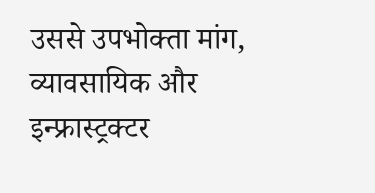उससे उपभोक्ता मांग, व्यावसायिक और इन्फ्रास्ट्रक्टर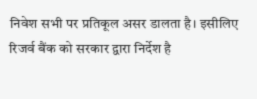निवेश सभी पर प्रतिकूल असर डालता है। इसीलिए रिजर्व बैंक को सरकार द्वारा निर्देश है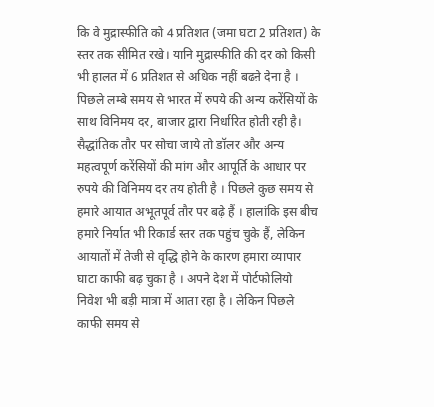कि वे मुद्रास्फीति को 4 प्रतिशत (जमा घटा 2 प्रतिशत) के स्तर तक सीमित रखे। यानि मुद्रास्फीति की दर को किसी भी हालत में 6 प्रतिशत से अधिक नहीं बढऩे देना है । पिछले लम्बे समय से भारत में रुपये की अन्य करेंसियों के साथ विनिमय दर, बाजार द्वारा निर्धारित होती रही है। सैद्धांतिक तौर पर सोचा जाये तो डॉलर और अन्य महत्वपूर्ण करेंसियों की मांग और आपूर्ति के आधार पर रुपये की विनिमय दर तय होती है । पिछले कुछ समय से हमारे आयात अभूतपूर्व तौर पर बढ़े हैं । हालांकि इस बीच हमारे निर्यात भी रिकार्ड स्तर तक पहुंच चुके हैं, लेकिन आयातों में तेजी से वृद्धि होने के कारण हमारा व्यापार घाटा काफी बढ़ चुका है । अपने देश में पोर्टफोलियो निवेश भी बड़ी मात्रा में आता रहा है । लेकिन पिछले काफी समय से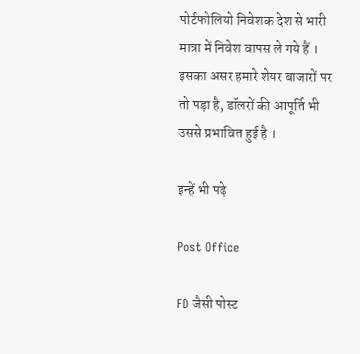पोर्टफोलियो निवेशक देश से भारी मात्रा में निवेश वापस ले गये हैं ।  इसका असर हमारे शेयर बाजारों पर तो पड़ा है, डॉलरों की आपूर्ति भी उससे प्रभावित हुई है ।

इन्हें भी पढ़े

Post Office

FD जैसी पोस्ट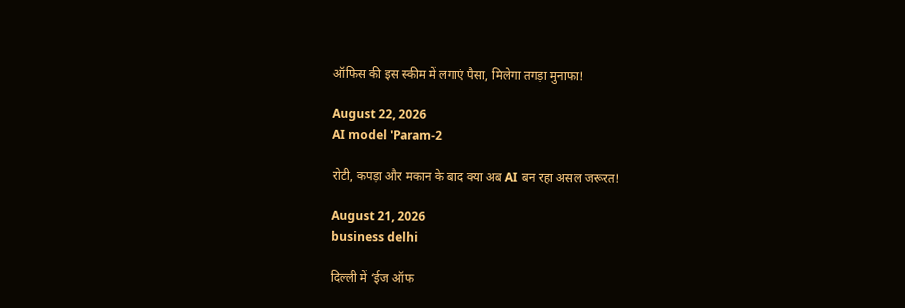ऑफिस की इस स्कीम में लगाएं पैसा, मिलेगा तगड़ा मुनाफा!

August 22, 2026
AI model 'Param-2

रोटी, कपड़ा और मकान के बाद क्या अब AI बन रहा असल जरूरत!

August 21, 2026
business delhi

दिल्ली में ‘ईज ऑफ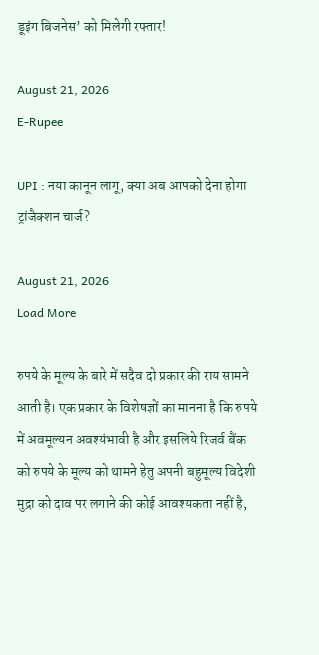डूइंग बिजनेस’ को मिलेगी रफ्तार!

August 21, 2026
E-Rupee

UPI : नया कानून लागू, क्या अब आपको देना होगा ट्रांजैक्शन चार्ज?

August 21, 2026
Load More

रुपये के मूल्य के बारे में सदैव दो प्रकार की राय सामने आती है। एक प्रकार के विशेषज्ञों का मानना है कि रुपये में अवमूल्यन अवश्यंभावी है और इसलिये रिजर्व बैंक को रुपये के मूल्य को थामने हेतु अपनी बहुमूल्य विदेशी मुद्रा को दाव पर लगाने की कोई आवश्यकता नहीं है,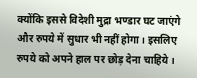क्योंकि इससे विदेशी मुद्रा भण्डार घट जाएंगे और रुपये में सुधार भी नहीं होगा। इसलिए रुपये को अपने हाल पर छोड़ देना चाहिये ।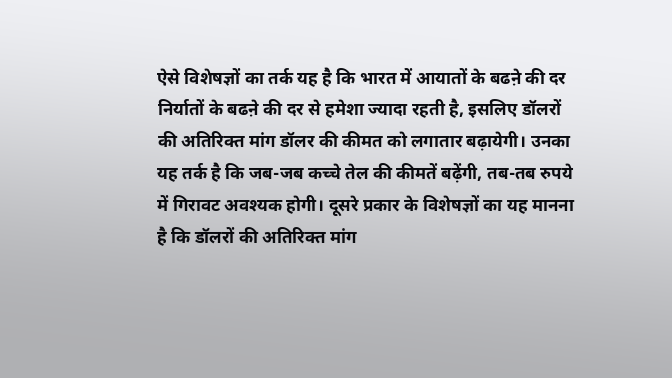ऐसे विशेषज्ञों का तर्क यह है कि भारत में आयातों के बढऩे की दर निर्यातों के बढऩे की दर से हमेशा ज्यादा रहती है, इसलिए डॉलरों की अतिरिक्त मांग डॉलर की कीमत को लगातार बढ़ायेगी। उनका यह तर्क है कि जब-जब कच्चे तेल की कीमतें बढ़ेंगी, तब-तब रुपये में गिरावट अवश्यक होगी। दूसरे प्रकार के विशेषज्ञों का यह मानना है कि डॉलरों की अतिरिक्त मांग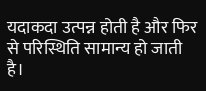यदाकदा उत्पन्न होती है और फिर से परिस्थिति सामान्य हो जाती है।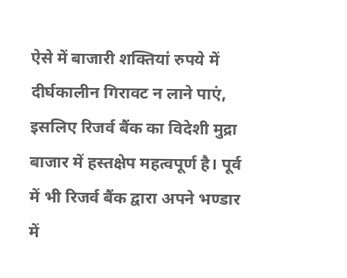ऐसे में बाजारी शक्तियां रुपये में दीर्घकालीन गिरावट न लाने पाएं, इसलिए रिजर्व बैंक का विदेशी मुद्रा बाजार में हस्तक्षेप महत्वपूर्ण है। पूर्व में भी रिजर्व बैंक द्वारा अपने भण्डार में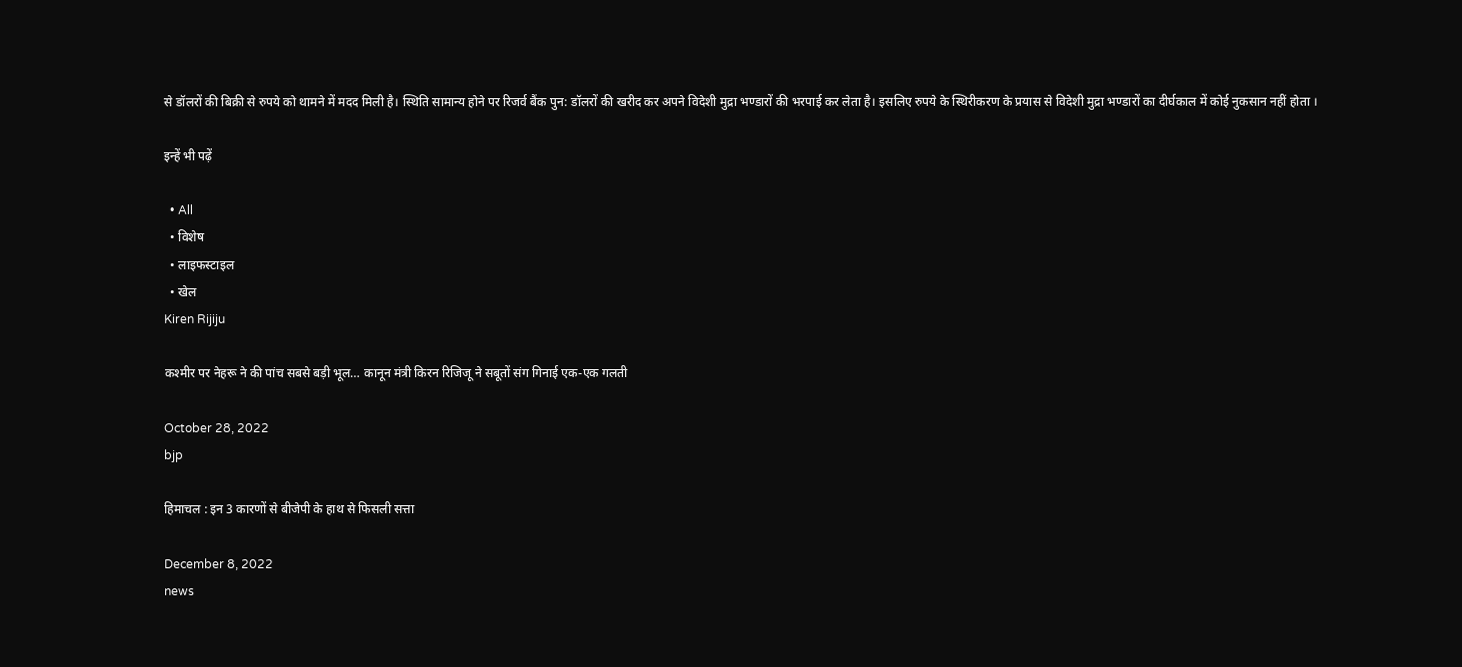से डॉलरों की बिक्री से रुपये को थामने में मदद मिली है। स्थिति सामान्य होने पर रिजर्व बैंक पुन: डॉलरों की खरीद कर अपने विदेशी मुद्रा भण्डारों की भरपाई कर लेता है। इसलिए रुपये के स्थिरीकरण के प्रयास से विदेशी मुद्रा भण्डारों का दीर्घकाल में कोई नुकसान नहीं होता ।

इन्हें भी पढ़ें

  • All
  • विशेष
  • लाइफस्टाइल
  • खेल
Kiren Rijiju

कश्मीर पर नेहरू ने की पांच सबसे बड़ी भूल… कानून मंत्री किरन रिजिजू ने सबूतों संग गिनाई एक-एक गलती

October 28, 2022
bjp

हिमाचल : इन 3 कारणों से बीजेपी के हाथ से फिसली सत्ता

December 8, 2022
news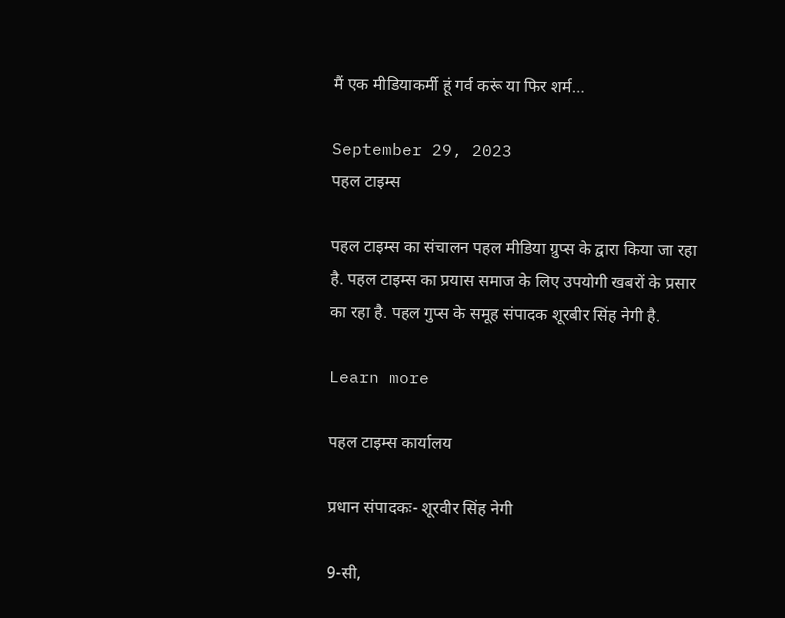मैं एक मीडियाकर्मी हूं गर्व करूं या फिर शर्म…

September 29, 2023
पहल टाइम्स

पहल टाइम्स का संचालन पहल मीडिया ग्रुप्स के द्वारा किया जा रहा है. पहल टाइम्स का प्रयास समाज के लिए उपयोगी खबरों के प्रसार का रहा है. पहल गुप्स के समूह संपादक शूरबीर सिंह नेगी है.

Learn more

पहल टाइम्स कार्यालय

प्रधान संपादकः- शूरवीर सिंह नेगी

9-सी,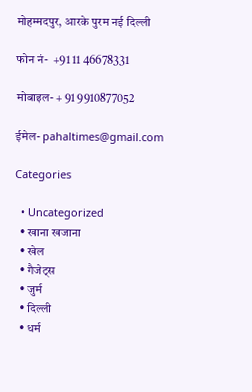मोहम्मदपुर, आरके पुरम नई दिल्ली

फोन नं-  +91 11 46678331

मोबाइल- + 91 9910877052

ईमेल- pahaltimes@gmail.com

Categories

  • Uncategorized
  • खाना खजाना
  • खेल
  • गैजेट्स
  • जुर्म
  • दिल्ली
  • धर्म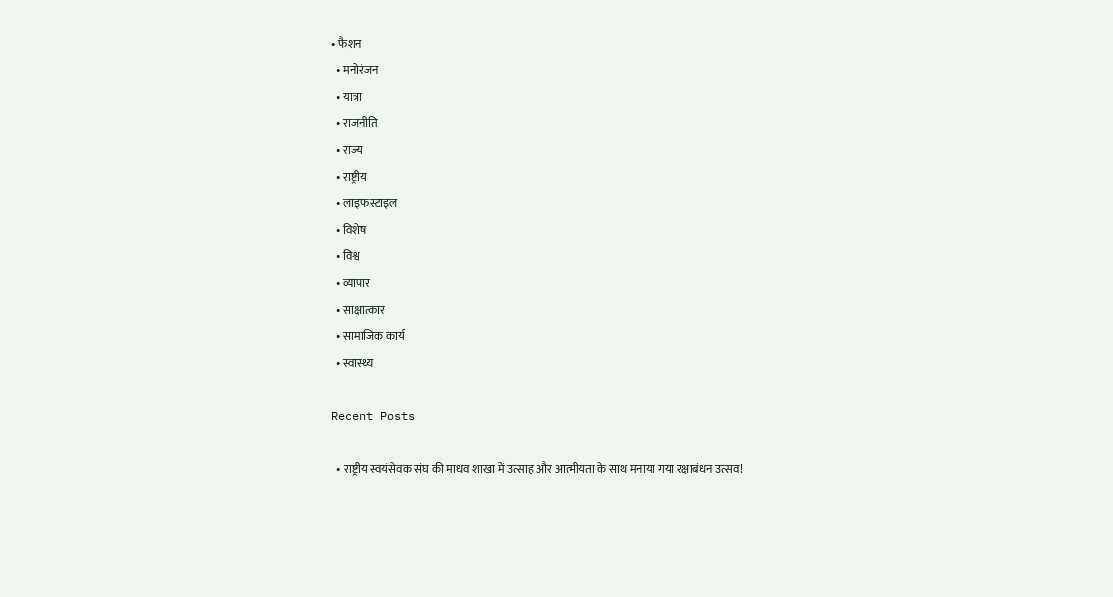• फैशन
  • मनोरंजन
  • यात्रा
  • राजनीति
  • राज्य
  • राष्ट्रीय
  • लाइफस्टाइल
  • विशेष
  • विश्व
  • व्यापार
  • साक्षात्कार
  • सामाजिक कार्य
  • स्वास्थ्य

Recent Posts

  • राष्ट्रीय स्वयंसेवक संघ की माधव शाखा में उत्साह और आत्मीयता के साथ मनाया गया रक्षाबंधन उत्सव!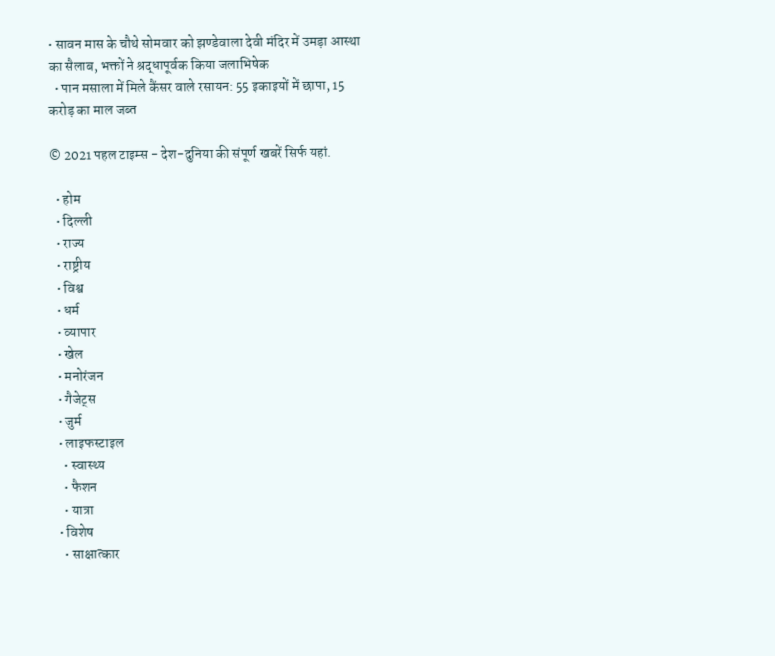• सावन मास के चौथे सोमवार को झण्डेवाला देवी मंदिर में उमड़ा आस्था का सैलाब, भक्तों ने श्रद्धापूर्वक किया जलाभिषेक
  • पान मसाला में मिले कैंसर वाले रसायन: 55 इकाइयों में छापा, 15 करोड़ का माल जब्त

© 2021 पहल टाइम्स - देश-दुनिया की संपूर्ण खबरें सिर्फ यहां.

  • होम
  • दिल्ली
  • राज्य
  • राष्ट्रीय
  • विश्व
  • धर्म
  • व्यापार
  • खेल
  • मनोरंजन
  • गैजेट्स
  • जुर्म
  • लाइफस्टाइल
    • स्वास्थ्य
    • फैशन
    • यात्रा
  • विशेष
    • साक्षात्कार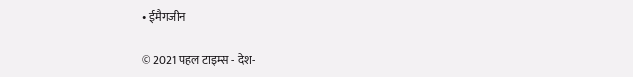• ईमैगजीन

© 2021 पहल टाइम्स - देश-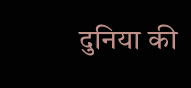दुनिया की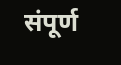संपूर्ण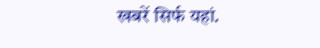खबरें सिर्फ यहां.